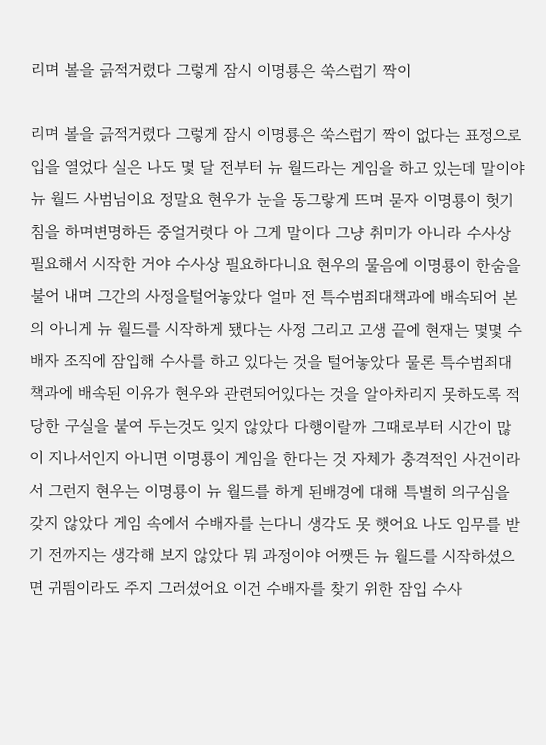리며 볼을 긁적거렸다 그렇게 잠시 이명룡은 쑥스럽기 짝이

리며 볼을 긁적거렸다 그렇게 잠시 이명룡은 쑥스럽기 짝이 없다는 표정으로 입을 열었다 실은 나도 몇 달 전부터 뉴 월드라는 게임을 하고 있는데 말이야 뉴 월드 사범님이요 정말요 현우가 눈을 동그랗게 뜨며 묻자 이명룡이 헛기침을 하며변명하든 중얼거렷다 아 그게 말이다 그냥 취미가 아니라 수사상 필요해서 시작한 거야 수사상 필요하다니요 현우의 물음에 이명룡이 한숨을 불어 내며 그간의 사정을털어놓았다 얼마 전 특수범죄대책과에 배속되어 본의 아니게 뉴 월드를 시작하게 됐다는 사정 그리고 고생 끝에 현재는 몇몇 수배자 조직에 잠입해 수사를 하고 있다는 것을 털어놓았다 물론 특수범죄대책과에 배속된 이유가 현우와 관련되어있다는 것을 알아차리지 못하도록 적당한 구실을 붙여 두는것도 잊지 않았다 다행이랄까 그때로부터 시간이 많이 지나서인지 아니면 이명룡이 게임을 한다는 것 자체가 충격적인 사건이라서 그런지 현우는 이명룡이 뉴 월드를 하게 된배경에 대해 특별히 의구심을 갖지 않았다 게임 속에서 수배자를 는다니 생각도 못 햇어요 나도 임무를 받기 전까지는 생각해 보지 않았다 뭐 과정이야 어쨋든 뉴 월드를 시작하셨으면 귀띔이라도 주지 그러셨어요 이건 수배자를 찾기 위한 잠입 수사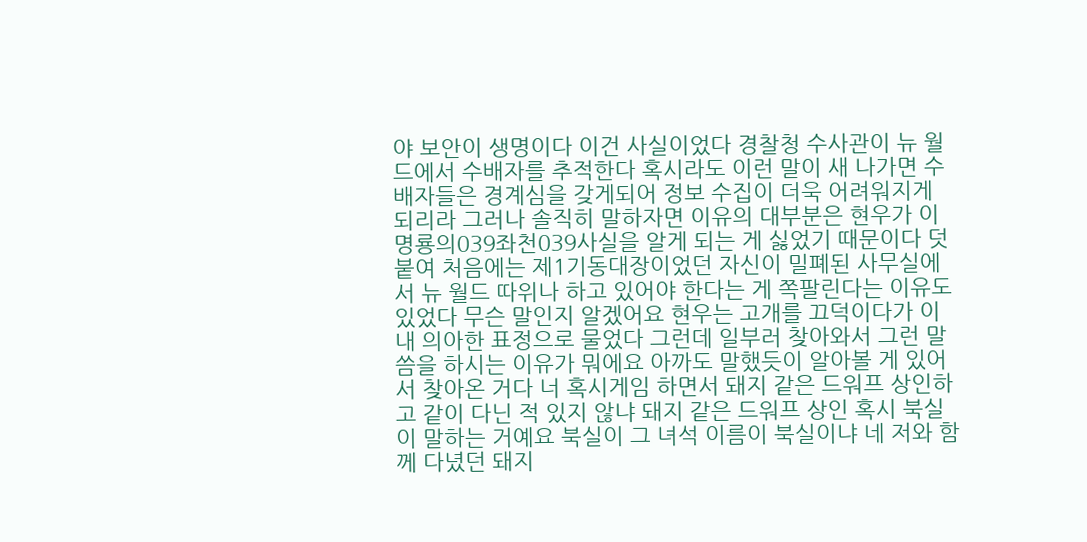야 보안이 생명이다 이건 사실이었다 경찰청 수사관이 뉴 월드에서 수배자를 추적한다 혹시라도 이런 말이 새 나가면 수배자들은 경계심을 갖게되어 정보 수집이 더욱 어려워지게 되리라 그러나 솔직히 말하자면 이유의 대부분은 현우가 이명룡의039좌천039사실을 알게 되는 게 싫었기 때문이다 덧붙여 처음에는 제1기동대장이었던 자신이 밀폐된 사무실에서 뉴 월드 따위나 하고 있어야 한다는 게 쪽팔린다는 이유도 있었다 무슨 말인지 알겠어요 현우는 고개를 끄덕이다가 이내 의아한 표정으로 물었다 그런데 일부러 찾아와서 그런 말씀을 하시는 이유가 뭐에요 아까도 말했듯이 알아볼 게 있어서 찾아온 거다 너 혹시게임 하면서 돼지 같은 드워프 상인하고 같이 다닌 적 있지 않냐 돼지 같은 드워프 상인 혹시 북실이 말하는 거예요 북실이 그 녀석 이름이 북실이냐 네 저와 함께 다녔던 돼지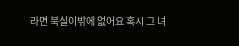라면 북실이밖에 없어요 혹시 그 녀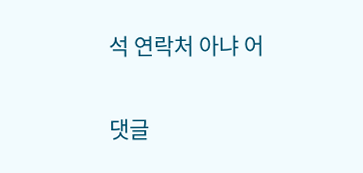석 연락처 아냐 어

댓글